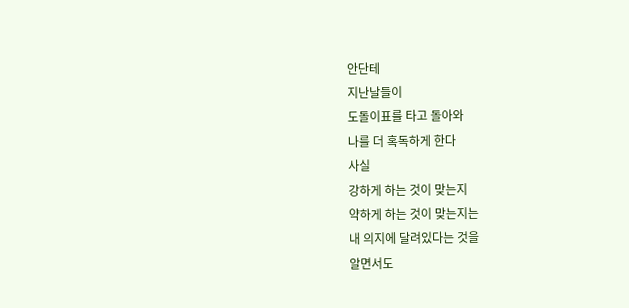안단테
지난날들이
도돌이표를 타고 돌아와
나를 더 혹독하게 한다
사실
강하게 하는 것이 맞는지
약하게 하는 것이 맞는지는
내 의지에 달려있다는 것을
알면서도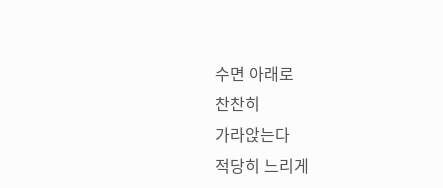수면 아래로
찬찬히
가라앉는다
적당히 느리게